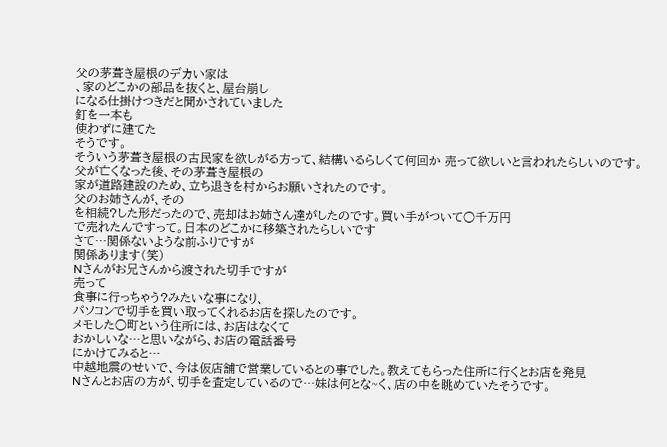父の茅葺き屋根のデカい家は
、家のどこかの部品を抜くと、屋台崩し
になる仕掛けつきだと聞かされていました
釘を一本も
使わずに建てた
そうです。
そういう茅葺き屋根の古民家を欲しがる方って、結構いるらしくて何回か 売って欲しいと言われたらしいのです。
父が亡くなった後、その茅葺き屋根の
家が道路建設のため、立ち退きを村からお願いされたのです。
父のお姉さんが、その
を相続?した形だったので、売却はお姉さん達がしたのです。買い手がついて○千万円
で売れたんですって。日本のどこかに移築されたらしいです
さて…関係ないような前ふりですが
関係あります(笑)
Nさんがお兄さんから渡された切手ですが
売って
食事に行っちゃう?みたいな事になり、
パソコンで切手を買い取ってくれるお店を探したのです。
メモした○町という住所には、お店はなくて
おかしいな…と思いながら、お店の電話番号
にかけてみると…
中越地震のせいで、今は仮店舗で営業しているとの事でした。教えてもらった住所に行くとお店を発見
Nさんとお店の方が、切手を査定しているので…妹は何とな~く、店の中を眺めていたそうです。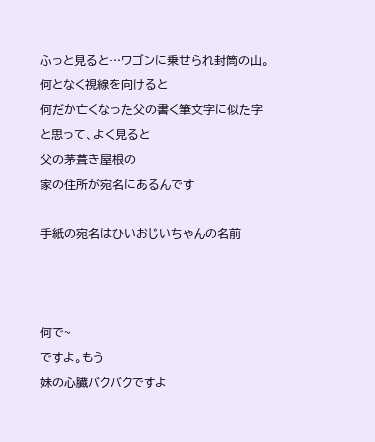ふっと見ると…ワゴンに乗せられ封筒の山。
何となく視線を向けると
何だか亡くなった父の書く筆文字に似た字
と思って、よく見ると
父の茅葺き屋根の
家の住所が宛名にあるんです

手紙の宛名はひいおじいちゃんの名前



何で~
ですよ。もう
妹の心臓バクバクですよ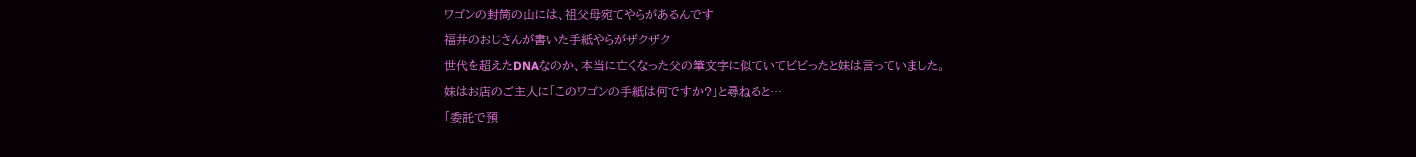ワゴンの封筒の山には、祖父母宛てやらがあるんです
福井のおじさんが書いた手紙やらがザクザク
世代を超えたDNAなのか、本当に亡くなった父の筆文字に似ていてビビったと妹は言っていました。
妹はお店のご主人に「このワゴンの手紙は何ですか?」と尋ねると…
「委託で預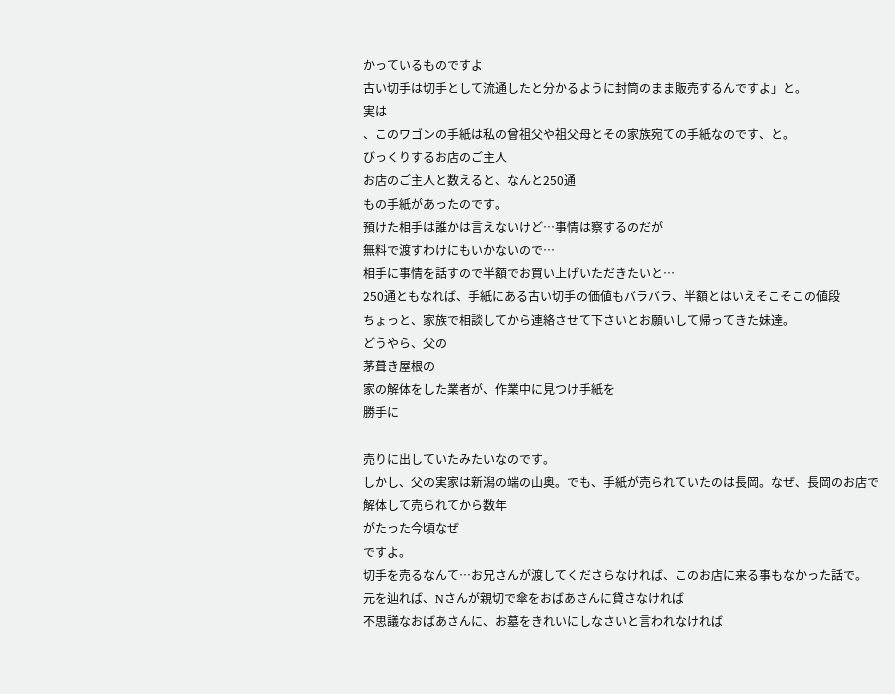かっているものですよ
古い切手は切手として流通したと分かるように封筒のまま販売するんですよ」と。
実は
、このワゴンの手紙は私の曾祖父や祖父母とその家族宛ての手紙なのです、と。
びっくりするお店のご主人
お店のご主人と数えると、なんと250通
もの手紙があったのです。
預けた相手は誰かは言えないけど…事情は察するのだが
無料で渡すわけにもいかないので…
相手に事情を話すので半額でお買い上げいただきたいと…
250通ともなれば、手紙にある古い切手の価値もバラバラ、半額とはいえそこそこの値段
ちょっと、家族で相談してから連絡させて下さいとお願いして帰ってきた妹達。
どうやら、父の
茅葺き屋根の
家の解体をした業者が、作業中に見つけ手紙を
勝手に

売りに出していたみたいなのです。
しかし、父の実家は新潟の端の山奥。でも、手紙が売られていたのは長岡。なぜ、長岡のお店で
解体して売られてから数年
がたった今頃なぜ
ですよ。
切手を売るなんて…お兄さんが渡してくださらなければ、このお店に来る事もなかった話で。
元を辿れば、Nさんが親切で傘をおばあさんに貸さなければ
不思議なおばあさんに、お墓をきれいにしなさいと言われなければ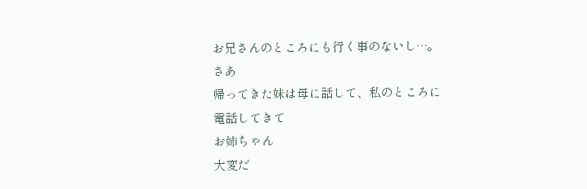お兄さんのところにも行く事のないし…。
さあ
帰ってきた妹は母に話して、私のところに
電話してきて
お姉ちゃん
大変だ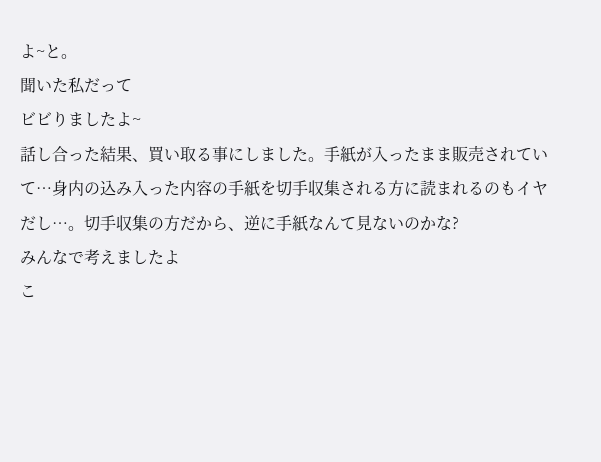よ~と。
聞いた私だって
ビビりましたよ~
話し合った結果、買い取る事にしました。手紙が入ったまま販売されていて…身内の込み入った内容の手紙を切手収集される方に読まれるのもイヤだし…。切手収集の方だから、逆に手紙なんて見ないのかな?
みんなで考えましたよ
こ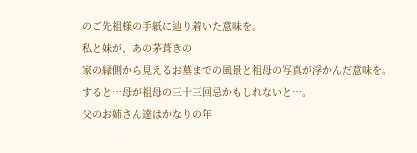のご先祖様の手紙に辿り着いた意味を。
私と妹が、あの茅葺きの
家の縁側から見えるお墓までの風景と祖母の写真が浮かんだ意味を。
すると…母が祖母の三十三回忌かもしれないと…。
父のお姉さん達はかなりの年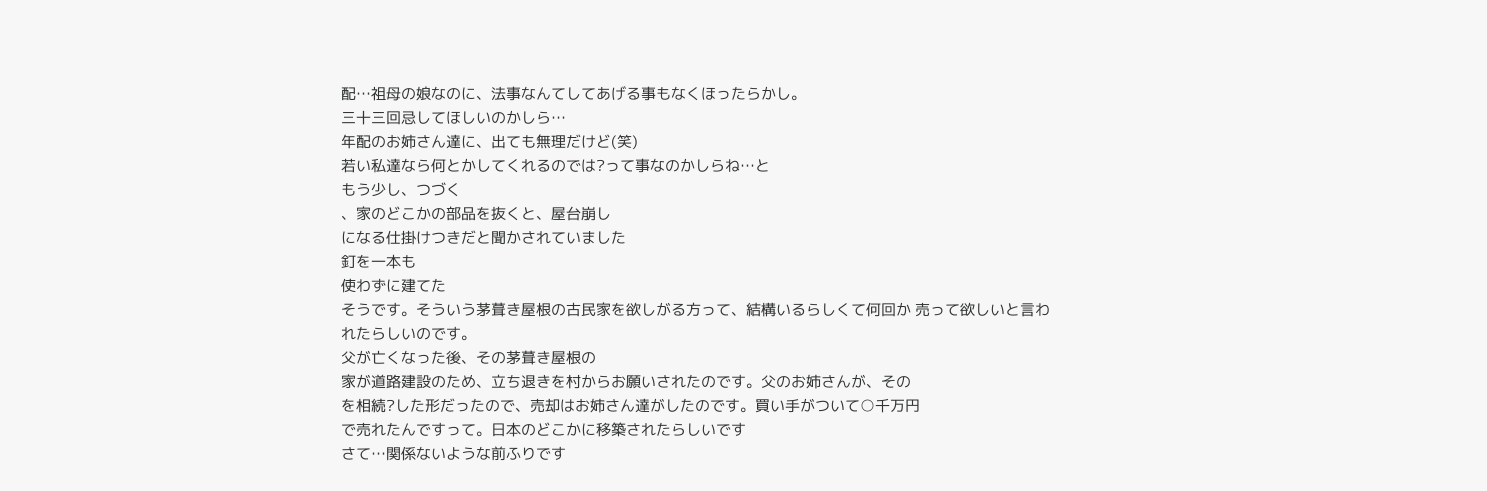配…祖母の娘なのに、法事なんてしてあげる事もなくほったらかし。
三十三回忌してほしいのかしら…
年配のお姉さん達に、出ても無理だけど(笑)
若い私達なら何とかしてくれるのでは?って事なのかしらね…と
もう少し、つづく
、家のどこかの部品を抜くと、屋台崩し
になる仕掛けつきだと聞かされていました
釘を一本も
使わずに建てた
そうです。そういう茅葺き屋根の古民家を欲しがる方って、結構いるらしくて何回か 売って欲しいと言われたらしいのです。
父が亡くなった後、その茅葺き屋根の
家が道路建設のため、立ち退きを村からお願いされたのです。父のお姉さんが、その
を相続?した形だったので、売却はお姉さん達がしたのです。買い手がついて○千万円
で売れたんですって。日本のどこかに移築されたらしいです
さて…関係ないような前ふりです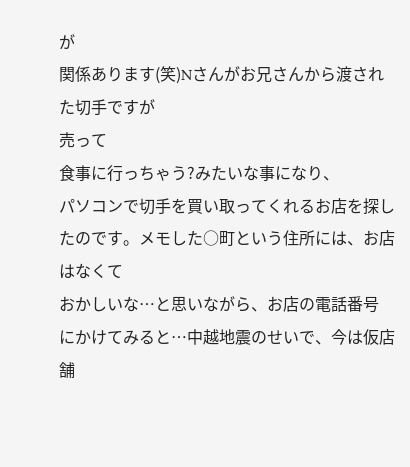が
関係あります(笑)Nさんがお兄さんから渡された切手ですが
売って
食事に行っちゃう?みたいな事になり、
パソコンで切手を買い取ってくれるお店を探したのです。メモした○町という住所には、お店はなくて
おかしいな…と思いながら、お店の電話番号
にかけてみると…中越地震のせいで、今は仮店舗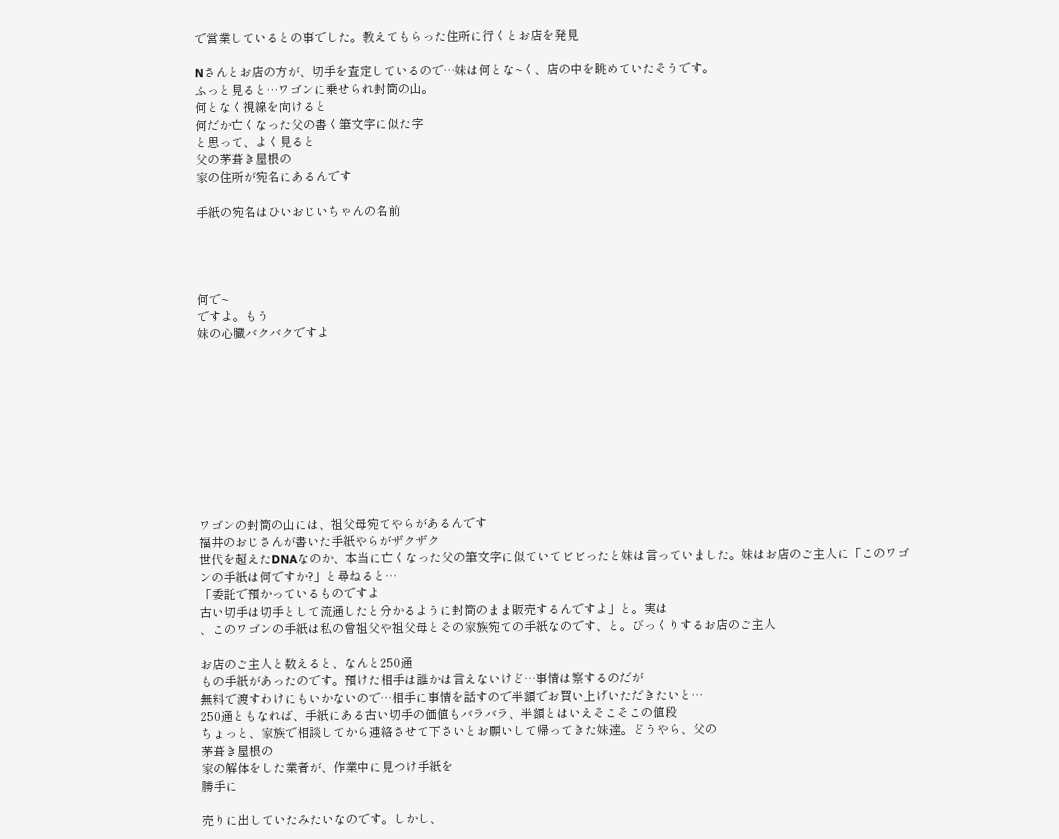で営業しているとの事でした。教えてもらった住所に行くとお店を発見

Nさんとお店の方が、切手を査定しているので…妹は何とな~く、店の中を眺めていたそうです。
ふっと見ると…ワゴンに乗せられ封筒の山。
何となく視線を向けると
何だか亡くなった父の書く筆文字に似た字
と思って、よく見ると
父の茅葺き屋根の
家の住所が宛名にあるんです

手紙の宛名はひいおじいちゃんの名前




何で~
ですよ。もう
妹の心臓バクバクですよ










ワゴンの封筒の山には、祖父母宛てやらがあるんです
福井のおじさんが書いた手紙やらがザクザク
世代を超えたDNAなのか、本当に亡くなった父の筆文字に似ていてビビったと妹は言っていました。妹はお店のご主人に「このワゴンの手紙は何ですか?」と尋ねると…
「委託で預かっているものですよ
古い切手は切手として流通したと分かるように封筒のまま販売するんですよ」と。実は
、このワゴンの手紙は私の曾祖父や祖父母とその家族宛ての手紙なのです、と。びっくりするお店のご主人

お店のご主人と数えると、なんと250通
もの手紙があったのです。預けた相手は誰かは言えないけど…事情は察するのだが
無料で渡すわけにもいかないので…相手に事情を話すので半額でお買い上げいただきたいと…
250通ともなれば、手紙にある古い切手の価値もバラバラ、半額とはいえそこそこの値段
ちょっと、家族で相談してから連絡させて下さいとお願いして帰ってきた妹達。どうやら、父の
茅葺き屋根の
家の解体をした業者が、作業中に見つけ手紙を
勝手に

売りに出していたみたいなのです。しかし、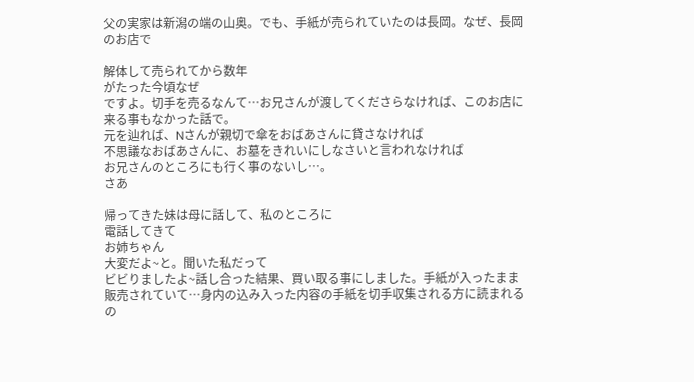父の実家は新潟の端の山奥。でも、手紙が売られていたのは長岡。なぜ、長岡のお店で

解体して売られてから数年
がたった今頃なぜ
ですよ。切手を売るなんて…お兄さんが渡してくださらなければ、このお店に来る事もなかった話で。
元を辿れば、Nさんが親切で傘をおばあさんに貸さなければ
不思議なおばあさんに、お墓をきれいにしなさいと言われなければ
お兄さんのところにも行く事のないし…。
さあ

帰ってきた妹は母に話して、私のところに
電話してきて
お姉ちゃん
大変だよ~と。聞いた私だって
ビビりましたよ~話し合った結果、買い取る事にしました。手紙が入ったまま販売されていて…身内の込み入った内容の手紙を切手収集される方に読まれるの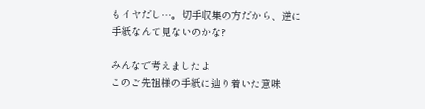もイヤだし…。切手収集の方だから、逆に手紙なんて見ないのかな?

みんなで考えましたよ
このご先祖様の手紙に辿り着いた意味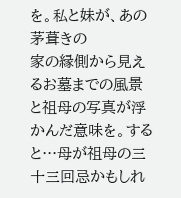を。私と妹が、あの茅葺きの
家の縁側から見えるお墓までの風景と祖母の写真が浮かんだ意味を。すると…母が祖母の三十三回忌かもしれ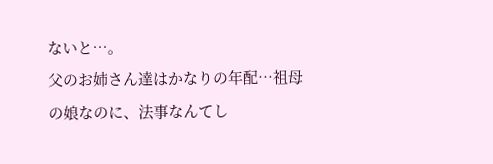ないと…。
父のお姉さん達はかなりの年配…祖母の娘なのに、法事なんてし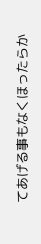てあげる事もなくほったらか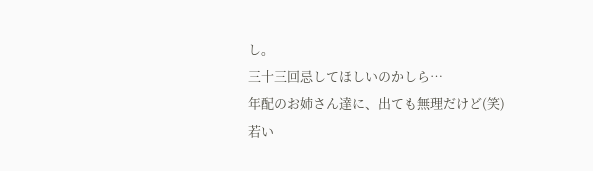し。
三十三回忌してほしいのかしら…
年配のお姉さん達に、出ても無理だけど(笑)
若い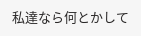私達なら何とかして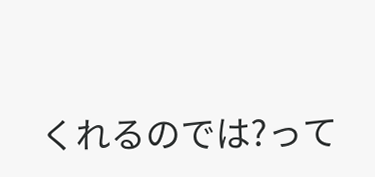くれるのでは?って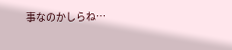事なのかしらね…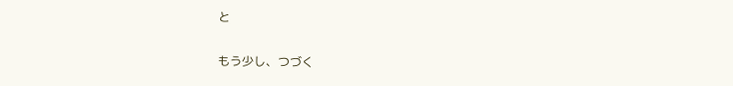と

もう少し、つづく